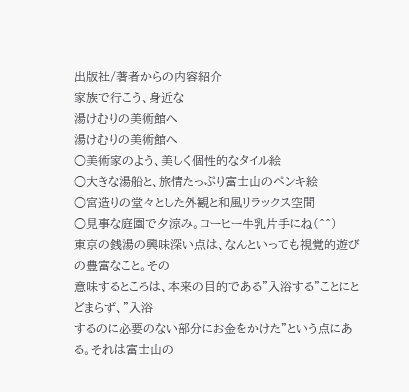出版社/著者からの内容紹介
家族で行こう、身近な
湯けむりの美術館へ
湯けむりの美術館へ
○美術家のよう、美しく個性的なタイル絵
○大きな湯船と、旅情たっぷり富士山のペンキ絵
○宮造りの堂々とした外観と和風リラックス空間
○見事な庭園で夕涼み。コーヒー牛乳片手にね(^^)
東京の銭湯の興味深い点は、なんといっても視覚的遊びの豊富なこと。その
意味するところは、本来の目的である"入浴する"ことにとどまらず、"入浴
するのに必要のない部分にお金をかけた"という点にある。それは富士山の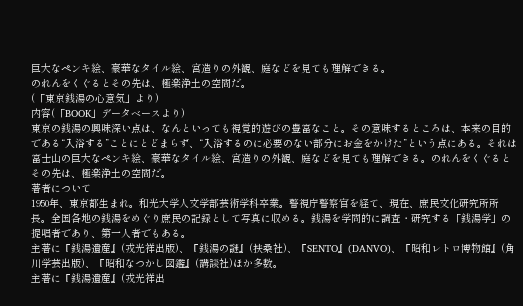巨大なペンキ絵、豪華なタイル絵、宮造りの外観、庭などを見ても理解できる。
のれんをくぐるとその先は、極楽浄土の空間だ。
(「東京銭湯の心意気」より)
内容(「BOOK」データベースより)
東京の銭湯の興味深い点は、なんといっても視覚的遊びの豊富なこと。その意味するところは、本来の目的である“入浴する”ことにとどまらず、“入浴するのに必要のない部分にお金をかけた”という点にある。それは富士山の巨大なペンキ絵、豪華なタイル絵、宮造りの外観、庭などを見ても理解できる。のれんをくぐるとその先は、極楽浄土の空間だ。
著者について
1950年、東京都生まれ。和光大学人文学部芸術学科卒業。警視庁警察官を経て、現在、庶民文化研究所所長。全国各地の銭湯をめぐり庶民の記録として写真に収める。銭湯を学問的に調査・研究する「銭湯学」の提唱者であり、第一人者でもある。
主著に『銭湯遺産』(戎光祥出版)、『銭湯の謎』(扶桑社)、『SENTO』(DANVO)、『昭和レトロ博物館』(角川学芸出版)、『昭和なつかし図鑑』(講談社)ほか多数。
主著に『銭湯遺産』(戎光祥出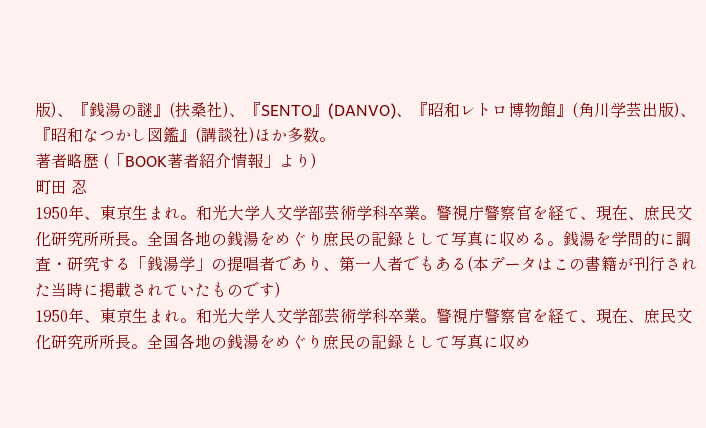版)、『銭湯の謎』(扶桑社)、『SENTO』(DANVO)、『昭和レトロ博物館』(角川学芸出版)、『昭和なつかし図鑑』(講談社)ほか多数。
著者略歴 (「BOOK著者紹介情報」より)
町田 忍
1950年、東京生まれ。和光大学人文学部芸術学科卒業。警視庁警察官を経て、現在、庶民文化研究所所長。全国各地の銭湯をめぐり庶民の記録として写真に収める。銭湯を学問的に調査・研究する「銭湯学」の提唱者であり、第一人者でもある(本データはこの書籍が刊行された当時に掲載されていたものです)
1950年、東京生まれ。和光大学人文学部芸術学科卒業。警視庁警察官を経て、現在、庶民文化研究所所長。全国各地の銭湯をめぐり庶民の記録として写真に収め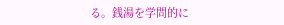る。銭湯を学問的に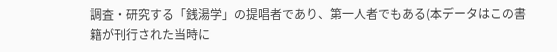調査・研究する「銭湯学」の提唱者であり、第一人者でもある(本データはこの書籍が刊行された当時に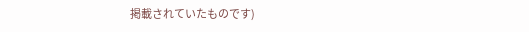掲載されていたものです)